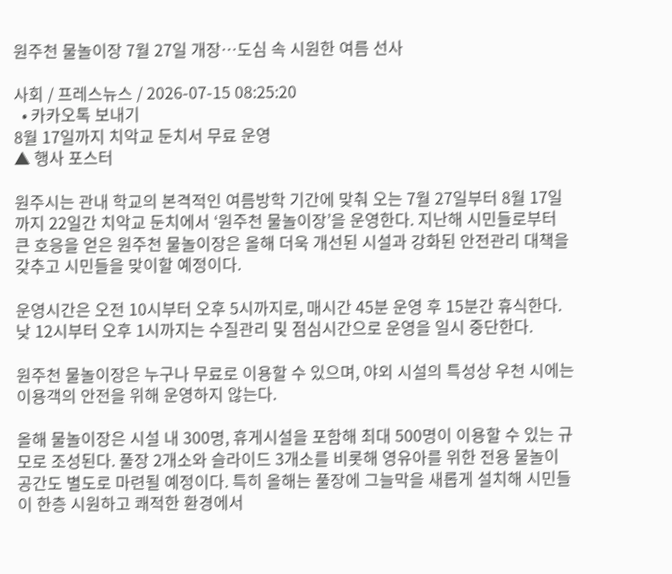원주천 물놀이장 7월 27일 개장…도심 속 시원한 여름 선사

사회 / 프레스뉴스 / 2026-07-15 08:25:20
  • 카카오톡 보내기
8월 17일까지 치악교 둔치서 무료 운영
▲ 행사 포스터

원주시는 관내 학교의 본격적인 여름방학 기간에 맞춰 오는 7월 27일부터 8월 17일까지 22일간 치악교 둔치에서 ‘원주천 물놀이장’을 운영한다. 지난해 시민들로부터 큰 호응을 얻은 원주천 물놀이장은 올해 더욱 개선된 시설과 강화된 안전관리 대책을 갖추고 시민들을 맞이할 예정이다.

운영시간은 오전 10시부터 오후 5시까지로, 매시간 45분 운영 후 15분간 휴식한다. 낮 12시부터 오후 1시까지는 수질관리 및 점심시간으로 운영을 일시 중단한다.

원주천 물놀이장은 누구나 무료로 이용할 수 있으며, 야외 시설의 특성상 우천 시에는 이용객의 안전을 위해 운영하지 않는다.

올해 물놀이장은 시설 내 300명, 휴게시설을 포함해 최대 500명이 이용할 수 있는 규모로 조성된다. 풀장 2개소와 슬라이드 3개소를 비롯해 영유아를 위한 전용 물놀이 공간도 별도로 마련될 예정이다. 특히 올해는 풀장에 그늘막을 새롭게 설치해 시민들이 한층 시원하고 쾌적한 환경에서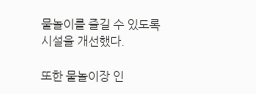물놀이를 즐길 수 있도록 시설을 개선했다.

또한 물놀이장 인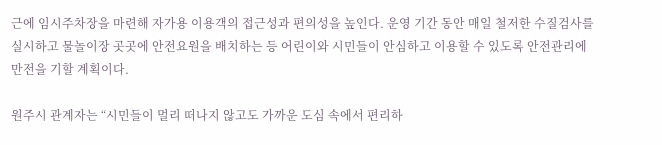근에 임시주차장을 마련해 자가용 이용객의 접근성과 편의성을 높인다. 운영 기간 동안 매일 철저한 수질검사를 실시하고 물놀이장 곳곳에 안전요원을 배치하는 등 어린이와 시민들이 안심하고 이용할 수 있도록 안전관리에 만전을 기할 계획이다.

원주시 관계자는 “시민들이 멀리 떠나지 않고도 가까운 도심 속에서 편리하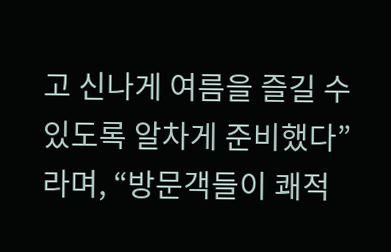고 신나게 여름을 즐길 수 있도록 알차게 준비했다”라며, “방문객들이 쾌적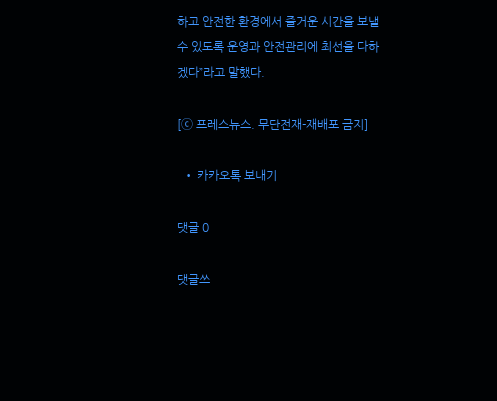하고 안전한 환경에서 즐거운 시간을 보낼 수 있도록 운영과 안전관리에 최선을 다하겠다”라고 말했다.

[ⓒ 프레스뉴스. 무단전재-재배포 금지]

  • 카카오톡 보내기

댓글 0

댓글쓰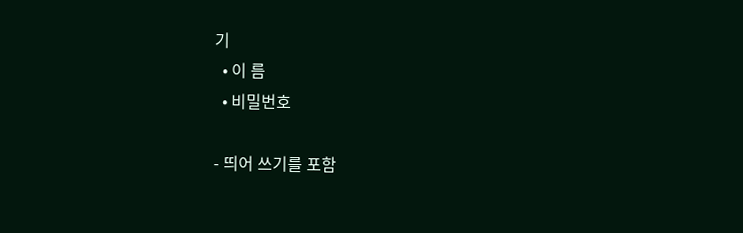기
  • 이 름
  • 비밀번호

- 띄어 쓰기를 포함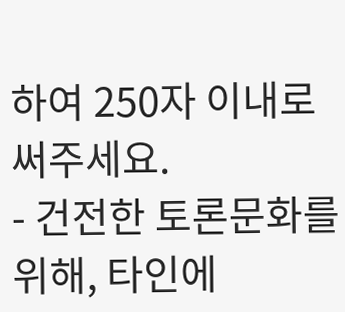하여 250자 이내로 써주세요.
- 건전한 토론문화를 위해, 타인에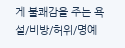게 불쾌감을 주는 욕설/비방/허위/명예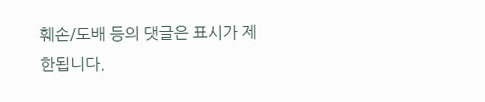훼손/도배 등의 댓글은 표시가 제한됩니다.